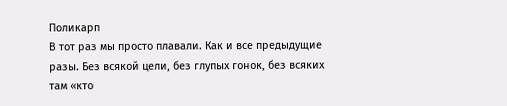Поликарп
В тот раз мы просто плавали. Как и все предыдущие разы. Без всякой цели, без глупых гонок, без всяких там «кто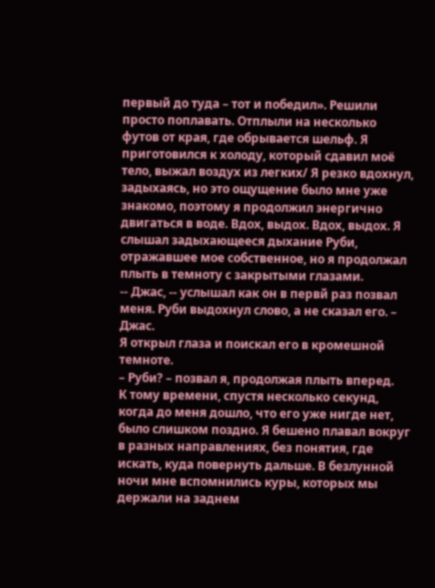первый до туда – тот и победил». Решили просто поплавать. Отплыли на несколько футов от края, где обрывается шельф. Я приготовился к холоду, который сдавил моё тело, выжал воздух из легких/ Я резко вдохнул, задыхаясь, но это ощущение было мне уже знакомо, поэтому я продолжил энергично двигаться в воде. Вдох, выдох. Вдох, выдох. Я слышал задыхающееся дыхание Руби, отражавшее мое собственное, но я продолжал плыть в темноту с закрытыми глазами.
-- Джас, -- услышал как он в первй раз позвал меня. Руби выдохнул слово, а не сказал его. – Джас.
Я открыл глаза и поискал его в кромешной темноте.
– Руби? – позвал я, продолжая плыть вперед.
К тому времени, спустя несколько секунд, когда до меня дошло, что его уже нигде нет, было слишком поздно. Я бешено плавал вокруг в разных направлениях, без понятия, где искать, куда повернуть дальше. В безлунной ночи мне вспомнились куры, которых мы держали на заднем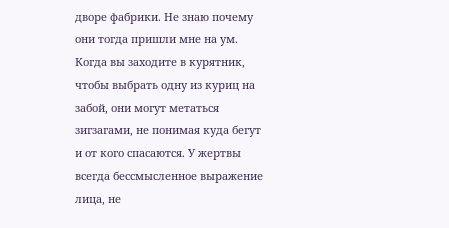дворе фабрики. Не знаю почему они тогда пришли мне на ум. Когда вы заходите в курятник, чтобы выбрать одну из куриц на забой, они могут метаться зигзагами, не понимая куда бегут и от кого спасаются. У жертвы всегда бессмысленное выражение лица, не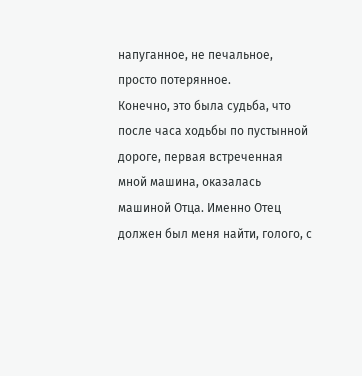напуганное, не печальное, просто потерянное.
Конечно, это была судьба, что после часа ходьбы по пустынной дороге, первая встреченная мной машина, оказалась машиной Отца. Именно Отец должен был меня найти, голого, с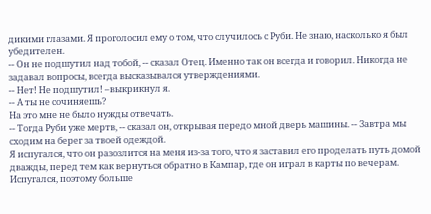дикими глазами. Я проголосил ему о том, что случилось с Руби. Не знаю, насколько я был убедителен.
-- Он не подшутил над тобой, -- сказал Отец. Именно так он всегда и говорил. Никогда не задавал вопросы, всегда высказывался утверждениями.
-- Нет! Не подшутил! –выкрикнул я.
-- А ты не сочиняешь?
На это мне не было нужды отвечать.
-- Тогда Руби уже мертв, -- сказал он, открывая передо мной дверь машины. -- Завтра мы сходим на берег за твоей одеждой.
Я испугался, что он разозлится на меня из-за того, что я заставил его проделать путь домой дважды, перед тем как вернуться обратно в Кампар, где он играл в карты по вечерам. Испугался, поэтому больше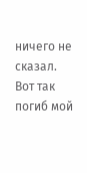ничего не сказал.
Вот так погиб мой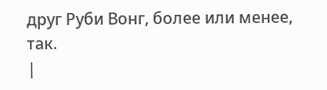друг Руби Вонг, более или менее, так.
|